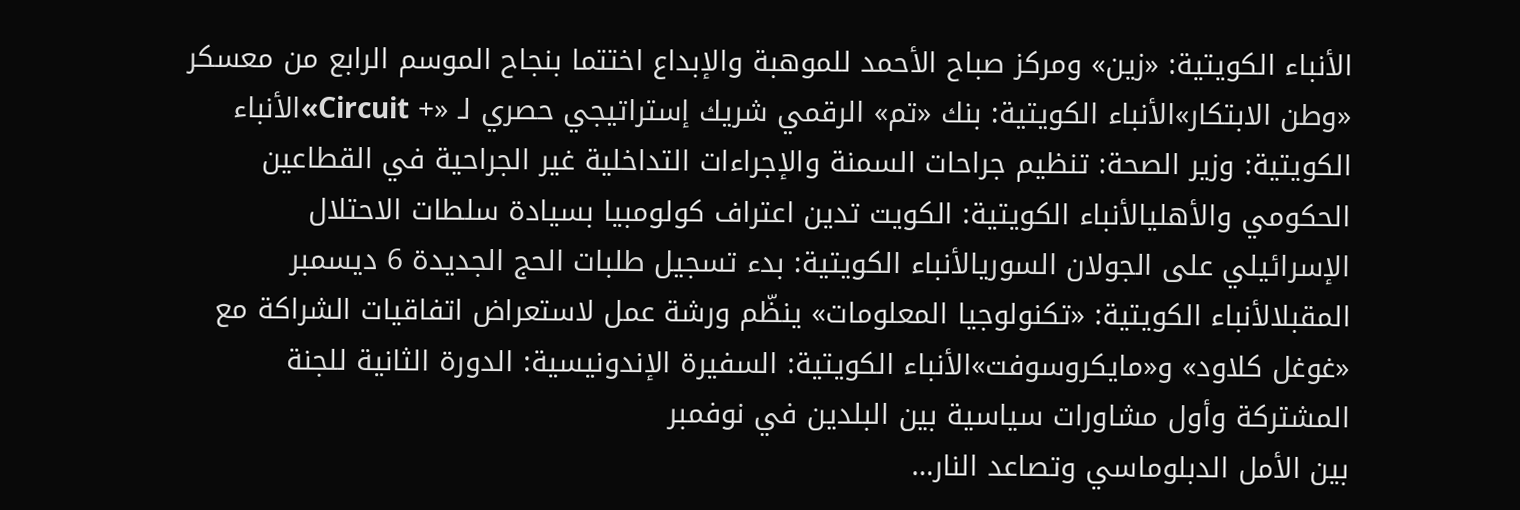الأنباء الكويتية: «زين» ومركز صباح الأحمد للموهبة والإبداع اختتما بنجاح الموسم الرابع من معسكر «وطن الابتكار»الأنباء الكويتية: بنك «تم» الرقمي شريك إستراتيجي حصري لـ «+ Circuit»الأنباء الكويتية: وزير الصحة: تنظيم جراحات السمنة والإجراءات التداخلية غير الجراحية في القطاعين الحكومي والأهليالأنباء الكويتية: الكويت تدين اعتراف كولومبيا بسيادة سلطات الاحتلال الإسرائيلي على الجولان السوريالأنباء الكويتية: بدء تسجيل طلبات الحج الجديدة 6 ديسمبر المقبلالأنباء الكويتية: «تكنولوجيا المعلومات» ينظّم ورشة عمل لاستعراض اتفاقيات الشراكة مع «غوغل كلاود» و«مايكروسوفت»الأنباء الكويتية: السفيرة الإندونيسية: الدورة الثانية للجنة المشتركة وأول مشاورات سياسية بين البلدين في نوفمبر
بين الأمل الدبلوماسي وتصاعد النار…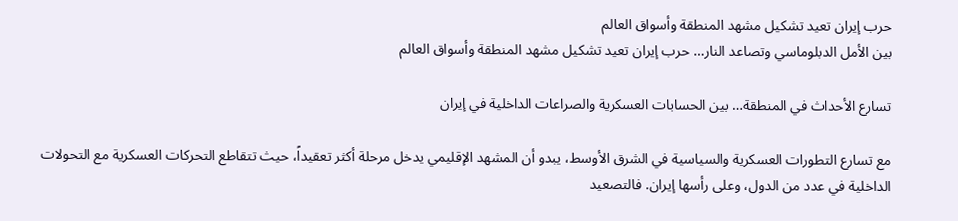حرب إيران تعيد تشكيل مشهد المنطقة وأسواق العالم
بين الأمل الدبلوماسي وتصاعد النار… حرب إيران تعيد تشكيل مشهد المنطقة وأسواق العالم

تسارع الأحداث في المنطقة… بين الحسابات العسكرية والصراعات الداخلية في إيران

مع تسارع التطورات العسكرية والسياسية في الشرق الأوسط، يبدو أن المشهد الإقليمي يدخل مرحلة أكثر تعقيداً، حيث تتقاطع التحركات العسكرية مع التحولات الداخلية في عدد من الدول، وعلى رأسها إيران. فالتصعيد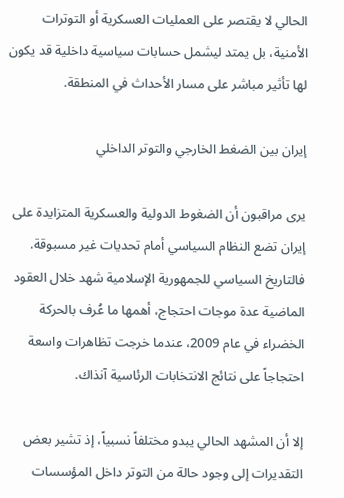الحالي لا يقتصر على العمليات العسكرية أو التوترات الأمنية، بل يمتد ليشمل حسابات سياسية داخلية قد يكون لها تأثير مباشر على مسار الأحداث في المنطقة.

إيران بين الضغط الخارجي والتوتر الداخلي

يرى مراقبون أن الضغوط الدولية والعسكرية المتزايدة على إيران تضع النظام السياسي أمام تحديات غير مسبوقة. فالتاريخ السياسي للجمهورية الإسلامية شهد خلال العقود الماضية عدة موجات احتجاج، أهمها ما عُرف بالحركة الخضراء في عام 2009، عندما خرجت تظاهرات واسعة احتجاجاً على نتائج الانتخابات الرئاسية آنذاك.

إلا أن المشهد الحالي يبدو مختلفاً نسبياً، إذ تشير بعض التقديرات إلى وجود حالة من التوتر داخل المؤسسات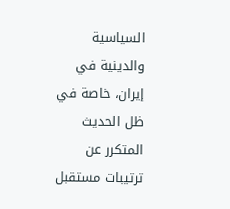السياسية والدينية في إيران، خاصة في ظل الحديث المتكرر عن ترتيبات مستقبل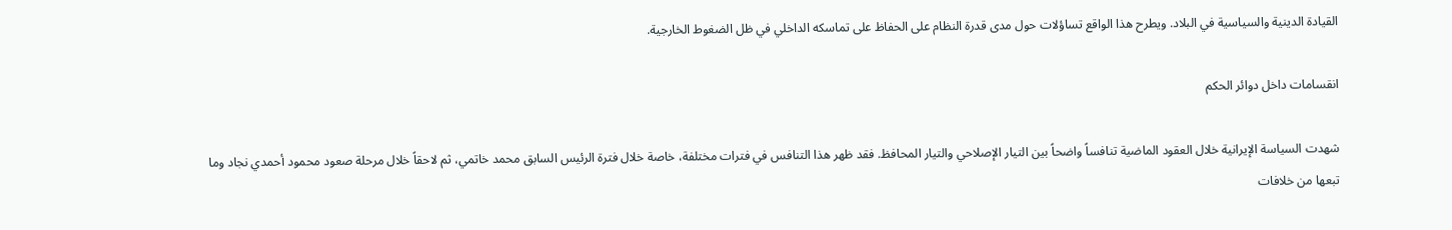القيادة الدينية والسياسية في البلاد. ويطرح هذا الواقع تساؤلات حول مدى قدرة النظام على الحفاظ على تماسكه الداخلي في ظل الضغوط الخارجية.

انقسامات داخل دوائر الحكم

شهدت السياسة الإيرانية خلال العقود الماضية تنافساً واضحاً بين التيار الإصلاحي والتيار المحافظ. فقد ظهر هذا التنافس في فترات مختلفة، خاصة خلال فترة الرئيس السابق محمد خاتمي، ثم لاحقاً خلال مرحلة صعود محمود أحمدي نجاد وما تبعها من خلافات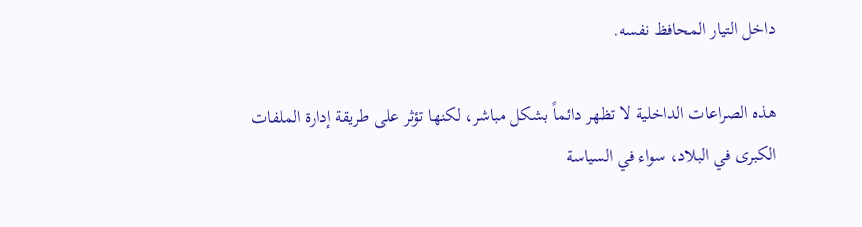داخل التيار المحافظ نفسه.

هذه الصراعات الداخلية لا تظهر دائماً بشكل مباشر، لكنها تؤثر على طريقة إدارة الملفات الكبرى في البلاد، سواء في السياسة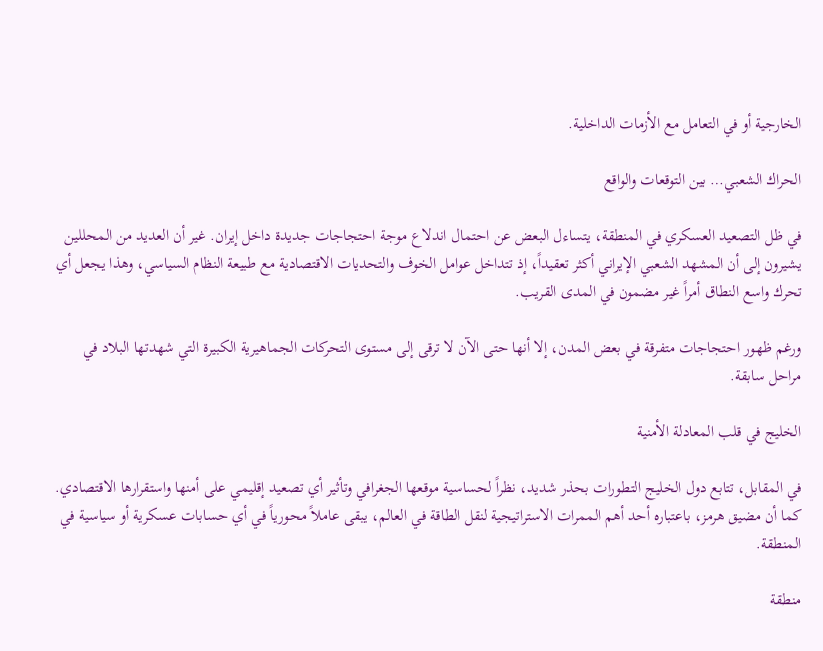الخارجية أو في التعامل مع الأزمات الداخلية.

الحراك الشعبي… بين التوقعات والواقع

في ظل التصعيد العسكري في المنطقة، يتساءل البعض عن احتمال اندلاع موجة احتجاجات جديدة داخل إيران. غير أن العديد من المحللين يشيرون إلى أن المشهد الشعبي الإيراني أكثر تعقيداً، إذ تتداخل عوامل الخوف والتحديات الاقتصادية مع طبيعة النظام السياسي، وهذا يجعل أي تحرك واسع النطاق أمراً غير مضمون في المدى القريب.

ورغم ظهور احتجاجات متفرقة في بعض المدن، إلا أنها حتى الآن لا ترقى إلى مستوى التحركات الجماهيرية الكبيرة التي شهدتها البلاد في مراحل سابقة.

الخليج في قلب المعادلة الأمنية

في المقابل، تتابع دول الخليج التطورات بحذر شديد، نظراً لحساسية موقعها الجغرافي وتأثير أي تصعيد إقليمي على أمنها واستقرارها الاقتصادي. كما أن مضيق هرمز، باعتباره أحد أهم الممرات الاستراتيجية لنقل الطاقة في العالم، يبقى عاملاً محورياً في أي حسابات عسكرية أو سياسية في المنطقة.

منطقة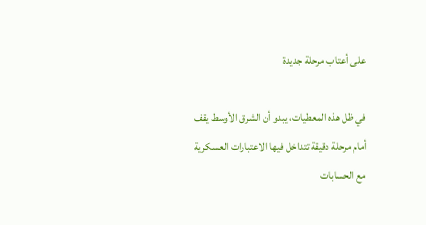على أعتاب مرحلة جديدة

في ظل هذه المعطيات، يبدو أن الشرق الأوسط يقف أمام مرحلة دقيقة تتداخل فيها الاعتبارات العسكرية مع الحسابات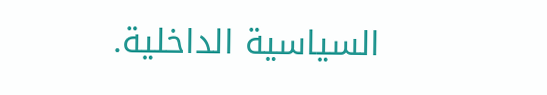السياسية الداخلية.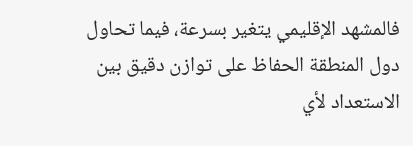فالمشهد الإقليمي يتغير بسرعة، فيما تحاول دول المنطقة الحفاظ على توازن دقيق بين الاستعداد لأي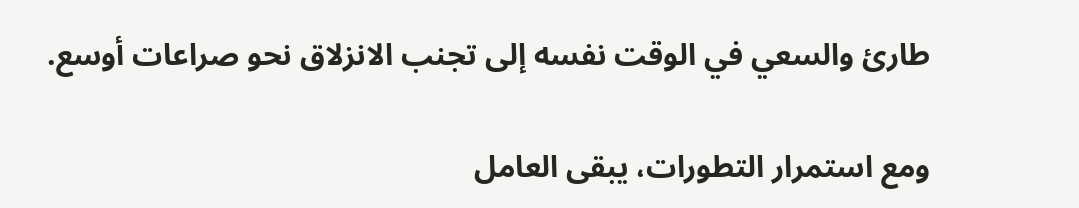طارئ والسعي في الوقت نفسه إلى تجنب الانزلاق نحو صراعات أوسع.

ومع استمرار التطورات، يبقى العامل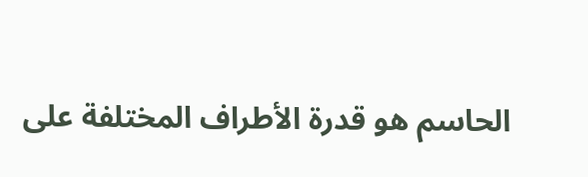الحاسم هو قدرة الأطراف المختلفة على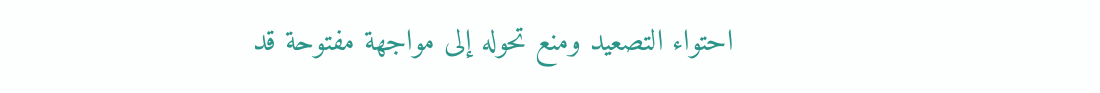احتواء التصعيد ومنع تحوله إلى مواجهة مفتوحة قد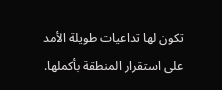تكون لها تداعيات طويلة الأمد على استقرار المنطقة بأكملها.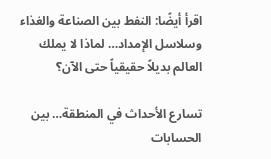اقرأ أيضًا: النفط بين الصناعة والغذاء وسلاسل الإمداد… لماذا لا يملك العالم بديلاً حقيقياً حتى الآن؟

تسارع الأحداث في المنطقة… بين الحسابات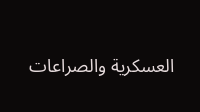العسكرية والصراعات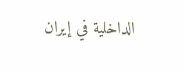الداخلية في إيران